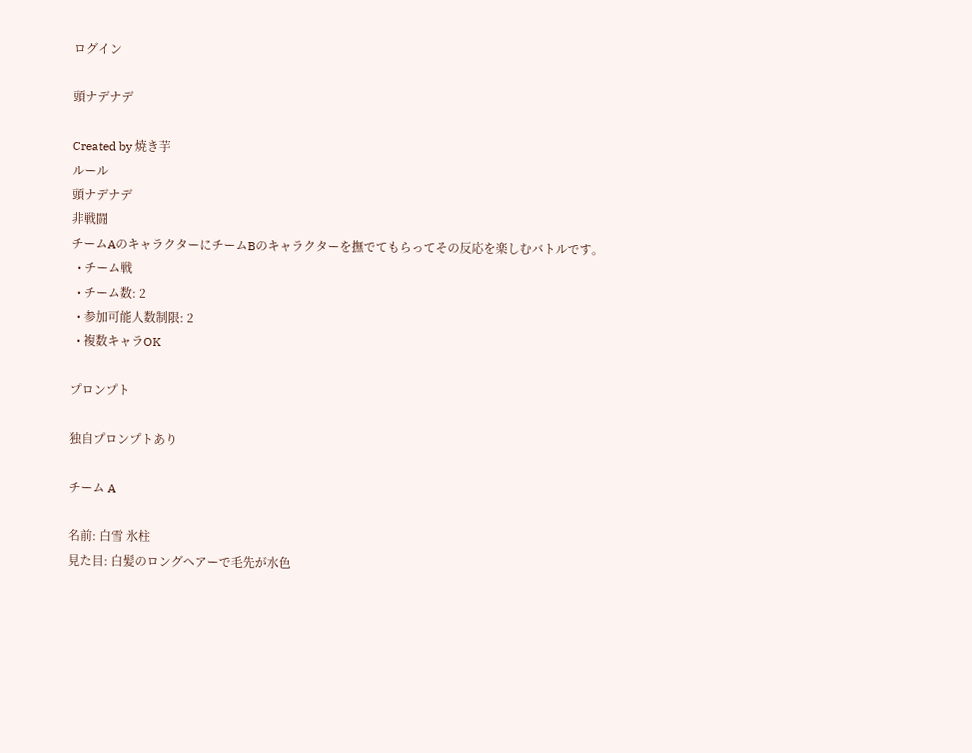ログイン

頭ナデナデ

Created by 焼き芋
ルール
頭ナデナデ
非戦闘
チームAのキャラクターにチームBのキャラクターを撫でてもらってその反応を楽しむバトルです。
  • チーム戦
  • チーム数: 2
  • 参加可能人数制限: 2
  • 複数キャラOK

プロンプト

独自プロンプトあり

チーム A

名前: 白雪 氷柱
見た目: 白髪のロングヘアーで毛先が水色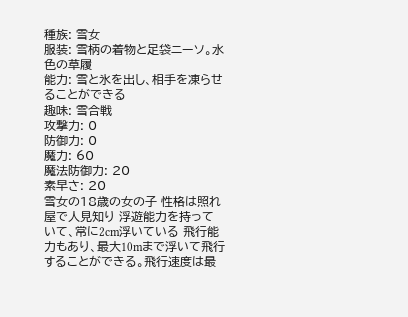種族: 雪女
服装: 雪柄の着物と足袋ニーソ。水色の草履
能力: 雪と氷を出し、相手を凍らせることができる
趣味: 雪合戦
攻撃力: 0
防御力: 0
魔力: 60
魔法防御力: 20
素早さ: 20
雪女の18歳の女の子 性格は照れ屋で人見知り 浮遊能力を持っていて、常に2cm浮いている 飛行能力もあり、最大10mまで浮いて飛行することができる。飛行速度は最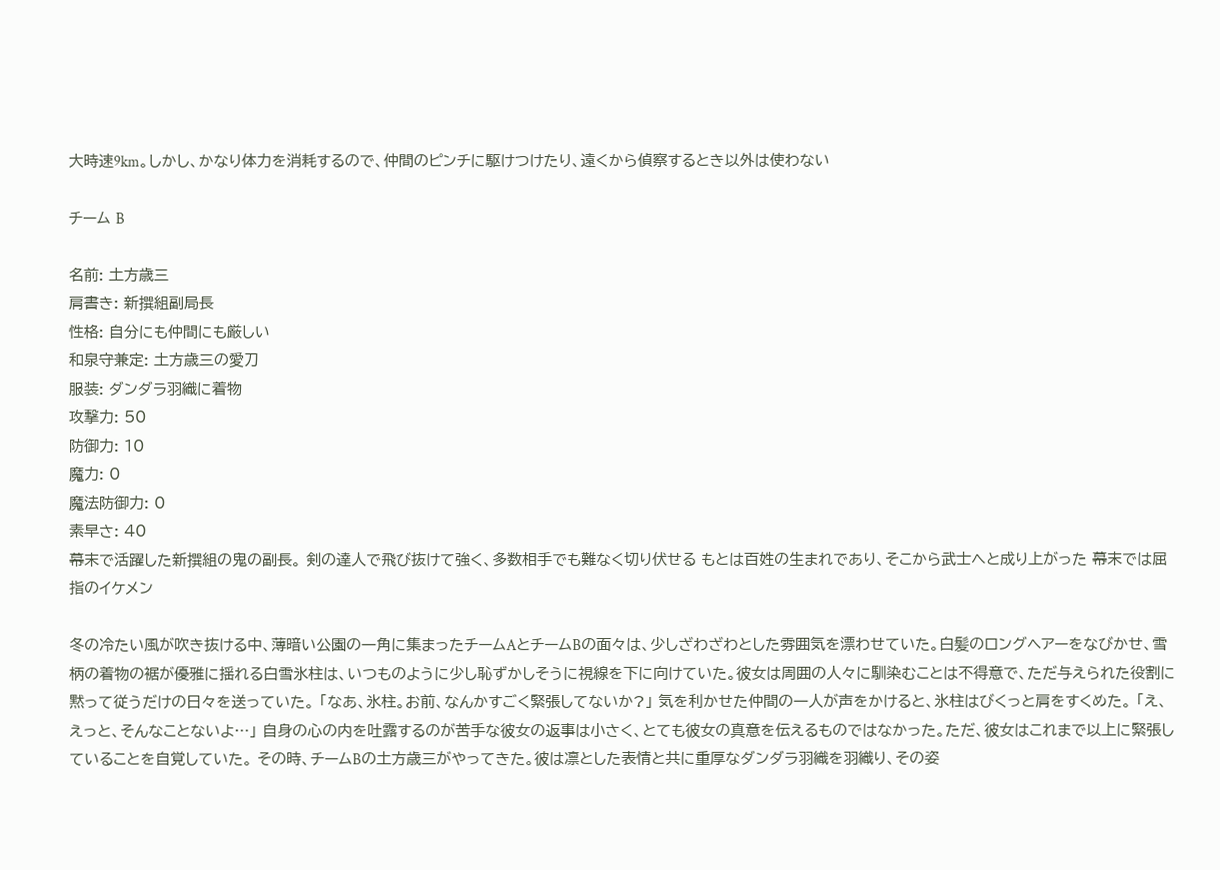大時速9km。しかし、かなり体力を消耗するので、仲間のピンチに駆けつけたり、遠くから偵察するとき以外は使わない

チーム B

名前: 土方歳三
肩書き: 新撰組副局長
性格: 自分にも仲間にも厳しい
和泉守兼定: 土方歳三の愛刀
服装: ダンダラ羽織に着物
攻撃力: 50
防御力: 10
魔力: 0
魔法防御力: 0
素早さ: 40
幕末で活躍した新撰組の鬼の副長。 剣の達人で飛び抜けて強く、多数相手でも難なく切り伏せる もとは百姓の生まれであり、そこから武士へと成り上がった 幕末では屈指のイケメン

冬の冷たい風が吹き抜ける中、薄暗い公園の一角に集まったチームAとチームBの面々は、少しざわざわとした雰囲気を漂わせていた。白髪のロングヘアーをなびかせ、雪柄の着物の裾が優雅に揺れる白雪氷柱は、いつものように少し恥ずかしそうに視線を下に向けていた。彼女は周囲の人々に馴染むことは不得意で、ただ与えられた役割に黙って従うだけの日々を送っていた。 「なあ、氷柱。お前、なんかすごく緊張してないか?」 気を利かせた仲間の一人が声をかけると、氷柱はびくっと肩をすくめた。 「え、えっと、そんなことないよ…」 自身の心の内を吐露するのが苦手な彼女の返事は小さく、とても彼女の真意を伝えるものではなかった。ただ、彼女はこれまで以上に緊張していることを自覚していた。 その時、チームBの土方歳三がやってきた。彼は凛とした表情と共に重厚なダンダラ羽織を羽織り、その姿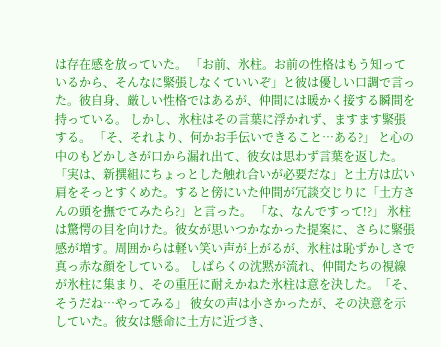は存在感を放っていた。 「お前、氷柱。お前の性格はもう知っているから、そんなに緊張しなくていいぞ」と彼は優しい口調で言った。彼自身、厳しい性格ではあるが、仲間には暖かく接する瞬間を持っている。 しかし、氷柱はその言葉に浮かれず、ますます緊張する。 「そ、それより、何かお手伝いできること…ある?」 と心の中のもどかしさが口から漏れ出て、彼女は思わず言葉を返した。 「実は、新撰組にちょっとした触れ合いが必要だな」と土方は広い肩をそっとすくめた。すると傍にいた仲間が冗談交じりに「土方さんの頭を撫でてみたら?」と言った。 「な、なんですって!?」 氷柱は驚愕の目を向けた。彼女が思いつかなかった提案に、さらに緊張感が増す。周囲からは軽い笑い声が上がるが、氷柱は恥ずかしさで真っ赤な顔をしている。 しばらくの沈黙が流れ、仲間たちの視線が氷柱に集まり、その重圧に耐えかねた氷柱は意を決した。「そ、そうだね…やってみる」 彼女の声は小さかったが、その決意を示していた。彼女は懸命に土方に近づき、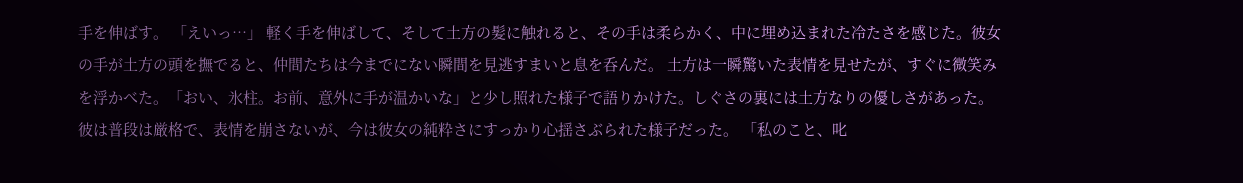手を伸ばす。 「えいっ…」 軽く手を伸ばして、そして土方の髪に触れると、その手は柔らかく、中に埋め込まれた冷たさを感じた。彼女の手が土方の頭を撫でると、仲間たちは今までにない瞬間を見逃すまいと息を呑んだ。 土方は一瞬驚いた表情を見せたが、すぐに微笑みを浮かべた。「おい、氷柱。お前、意外に手が温かいな」と少し照れた様子で語りかけた。しぐさの裏には土方なりの優しさがあった。彼は普段は厳格で、表情を崩さないが、今は彼女の純粋さにすっかり心揺さぶられた様子だった。 「私のこと、叱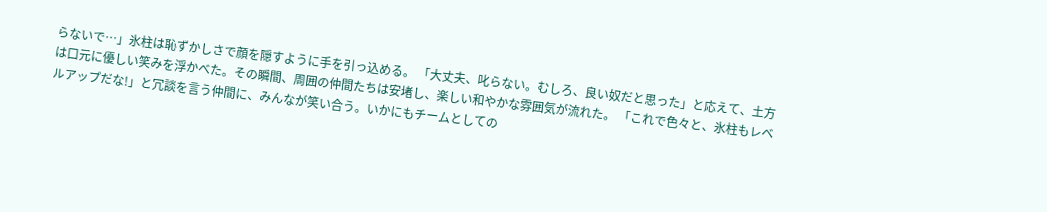らないで…」氷柱は恥ずかしさで顔を隠すように手を引っ込める。 「大丈夫、叱らない。むしろ、良い奴だと思った」と応えて、土方は口元に優しい笑みを浮かべた。その瞬間、周囲の仲間たちは安堵し、楽しい和やかな雰囲気が流れた。 「これで色々と、氷柱もレベルアップだな!」と冗談を言う仲間に、みんなが笑い合う。いかにもチームとしての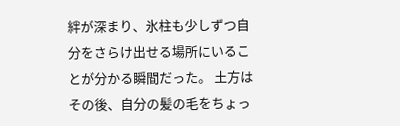絆が深まり、氷柱も少しずつ自分をさらけ出せる場所にいることが分かる瞬間だった。 土方はその後、自分の髪の毛をちょっ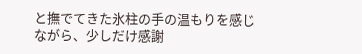と撫でてきた氷柱の手の温もりを感じながら、少しだけ感謝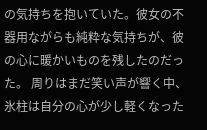の気持ちを抱いていた。彼女の不器用ながらも純粋な気持ちが、彼の心に暖かいものを残したのだった。 周りはまだ笑い声が響く中、氷柱は自分の心が少し軽くなった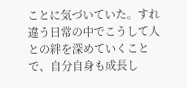ことに気づいていた。すれ違う日常の中でこうして人との絆を深めていくことで、自分自身も成長し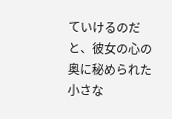ていけるのだと、彼女の心の奥に秘められた小さな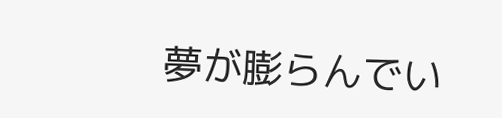夢が膨らんでい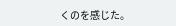くのを感じた。